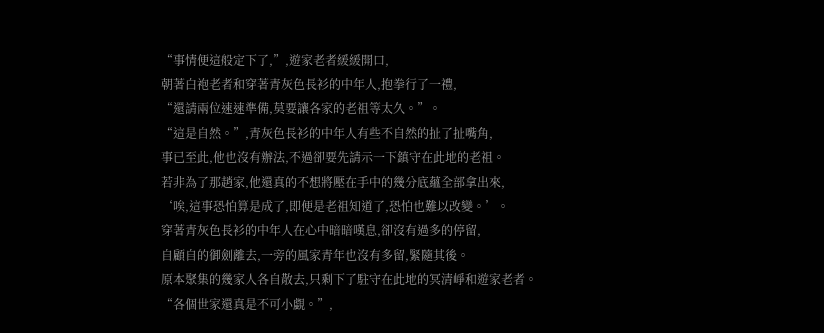“事情便這般定下了,”,遊家老者緩緩開口,
朝著白袍老者和穿著青灰色長衫的中年人,抱拳行了一禮,
“還請兩位速速準備,莫要讓各家的老祖等太久。”。
“這是自然。”,青灰色長衫的中年人有些不自然的扯了扯嘴角,
事已至此,他也沒有辦法,不過卻要先請示一下鎮守在此地的老祖。
若非為了那趙家,他還真的不想將壓在手中的幾分底蘊全部拿出來,
‘唉,這事恐怕算是成了,即便是老祖知道了,恐怕也難以改變。’。
穿著青灰色長衫的中年人在心中暗暗嘆息,卻沒有過多的停留,
自顧自的御劍離去,一旁的風家青年也沒有多留,緊隨其後。
原本聚集的幾家人各自散去,只剩下了駐守在此地的冥清崢和遊家老者。
“各個世家還真是不可小覷。”,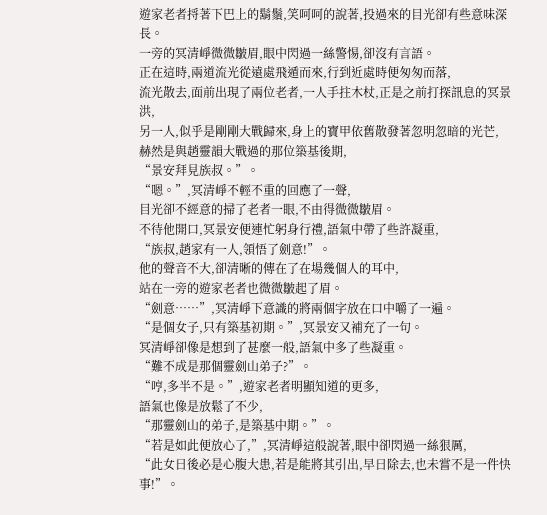遊家老者捋著下巴上的鬍鬚,笑呵呵的說著,投過來的目光卻有些意味深長。
一旁的冥清崢微微皺眉,眼中閃過一絲警惕,卻沒有言語。
正在這時,兩道流光從遠處飛遁而來,行到近處時便匆匆而落,
流光散去,面前出現了兩位老者,一人手拄木杖,正是之前打探訊息的冥景洪,
另一人,似乎是剛剛大戰歸來,身上的寶甲依舊散發著忽明忽暗的光芒,
赫然是與趙靈韻大戰過的那位築基後期,
“景安拜見族叔。”。
“嗯。”,冥清崢不輕不重的回應了一聲,
目光卻不經意的掃了老者一眼,不由得微微皺眉。
不待他開口,冥景安便連忙躬身行禮,語氣中帶了些許凝重,
“族叔,趙家有一人,領悟了劍意!”。
他的聲音不大,卻清晰的傳在了在場幾個人的耳中,
站在一旁的遊家老者也微微皺起了眉。
“劍意……”,冥清崢下意識的將兩個字放在口中嚼了一遍。
“是個女子,只有築基初期。”,冥景安又補充了一句。
冥清崢卻像是想到了甚麼一般,語氣中多了些凝重。
“難不成是那個靈劍山弟子?”。
“哼,多半不是。”,遊家老者明顯知道的更多,
語氣也像是放鬆了不少,
“那靈劍山的弟子,是築基中期。”。
“若是如此便放心了,”,冥清崢這般說著,眼中卻閃過一絲狠厲,
“此女日後必是心腹大患,若是能將其引出,早日除去,也未嘗不是一件快事!”。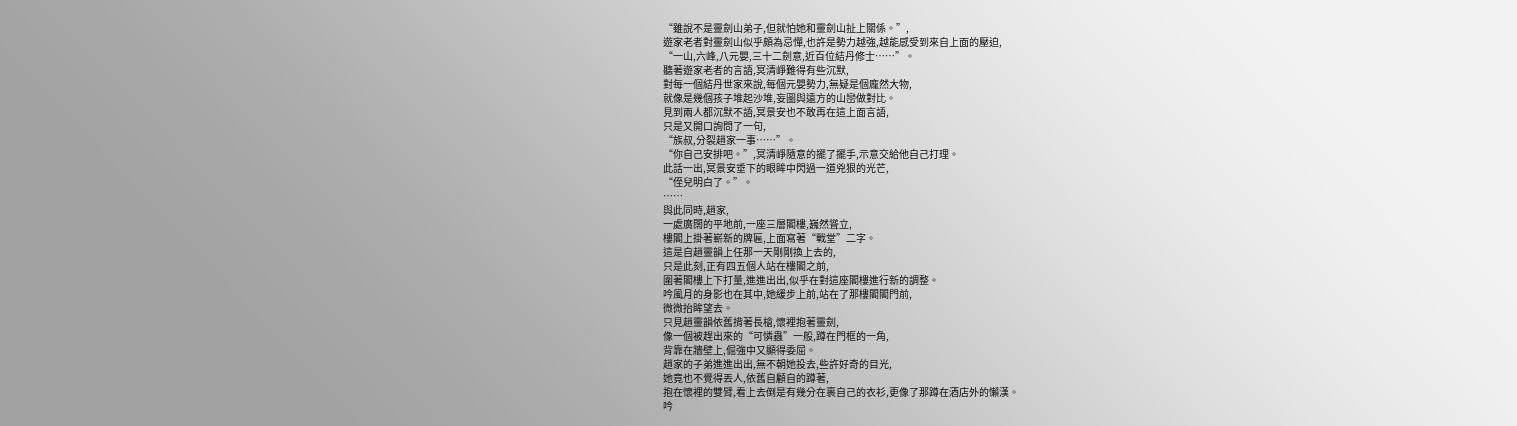“雖說不是靈劍山弟子,但就怕她和靈劍山扯上關係。”,
遊家老者對靈劍山似乎頗為忌憚,也許是勢力越強,越能感受到來自上面的壓迫,
“一山,六峰,八元嬰,三十二劍意,近百位結丹修士……”。
聽著遊家老者的言語,冥清崢難得有些沉默,
對每一個結丹世家來說,每個元嬰勢力,無疑是個龐然大物,
就像是幾個孩子堆起沙堆,妄圖與遠方的山巒做對比。
見到兩人都沉默不語,冥景安也不敢再在這上面言語,
只是又開口詢問了一句,
“族叔,分裂趙家一事……”。
“你自己安排吧。”,冥清崢隨意的擺了擺手,示意交給他自己打理。
此話一出,冥景安垂下的眼眸中閃過一道兇狠的光芒,
“侄兒明白了。”。
……
與此同時,趙家,
一處廣闊的平地前,一座三層閣樓,巍然聳立,
樓閣上掛著嶄新的牌匾,上面寫著“戰堂”二字。
這是自趙靈韻上任那一天剛剛換上去的,
只是此刻,正有四五個人站在樓閣之前,
圍著閣樓上下打量,進進出出,似乎在對這座閣樓進行新的調整。
吟風月的身影也在其中,她緩步上前,站在了那樓閣閣門前,
微微抬眸望去。
只見趙靈韻依舊揹著長槍,懷裡抱著靈劍,
像一個被趕出來的“可憐蟲”一般,蹲在門框的一角,
背靠在牆壁上,倔強中又顯得委屈。
趙家的子弟進進出出,無不朝她投去,些許好奇的目光,
她竟也不覺得丟人,依舊自顧自的蹲著,
抱在懷裡的雙臂,看上去倒是有幾分在裹自己的衣衫,更像了那蹲在酒店外的懶漢。
吟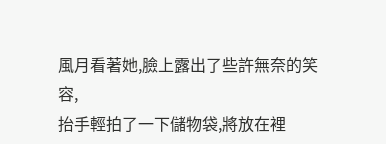風月看著她,臉上露出了些許無奈的笑容,
抬手輕拍了一下儲物袋,將放在裡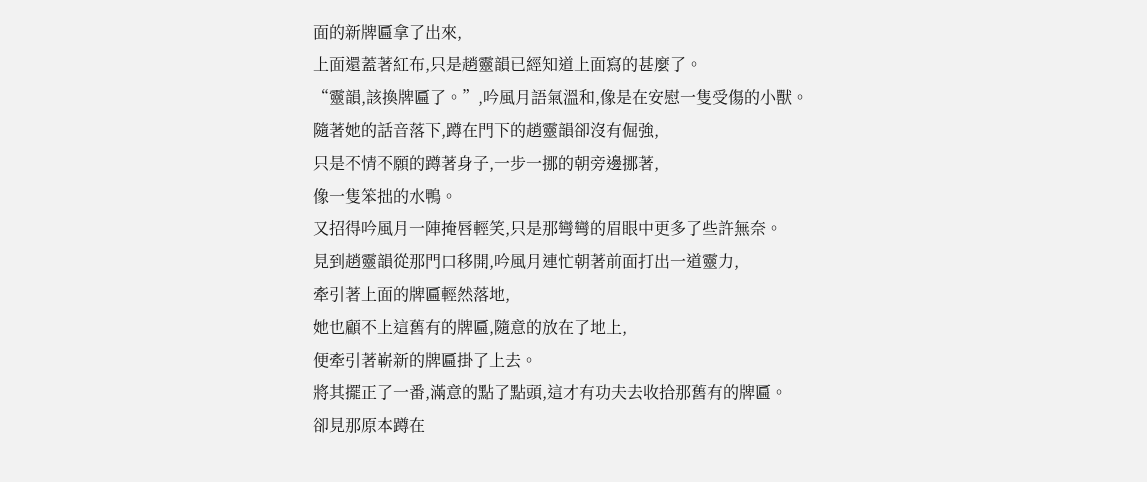面的新牌匾拿了出來,
上面還蓋著紅布,只是趙靈韻已經知道上面寫的甚麼了。
“靈韻,該換牌匾了。”,吟風月語氣溫和,像是在安慰一隻受傷的小獸。
隨著她的話音落下,蹲在門下的趙靈韻卻沒有倔強,
只是不情不願的蹲著身子,一步一挪的朝旁邊挪著,
像一隻笨拙的水鴨。
又招得吟風月一陣掩唇輕笑,只是那彎彎的眉眼中更多了些許無奈。
見到趙靈韻從那門口移開,吟風月連忙朝著前面打出一道靈力,
牽引著上面的牌匾輕然落地,
她也顧不上這舊有的牌匾,隨意的放在了地上,
便牽引著嶄新的牌匾掛了上去。
將其擺正了一番,滿意的點了點頭,這才有功夫去收拾那舊有的牌匾。
卻見那原本蹲在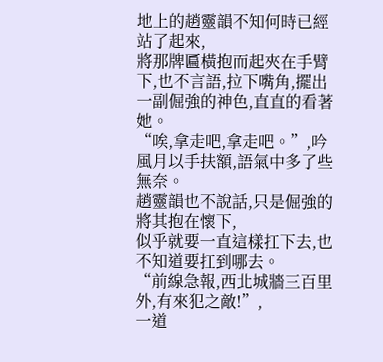地上的趙靈韻不知何時已經站了起來,
將那牌匾橫抱而起夾在手臂下,也不言語,拉下嘴角,擺出一副倔強的神色,直直的看著她。
“唉,拿走吧,拿走吧。”,吟風月以手扶額,語氣中多了些無奈。
趙靈韻也不說話,只是倔強的將其抱在懷下,
似乎就要一直這樣扛下去,也不知道要扛到哪去。
“前線急報,西北城牆三百里外,有來犯之敵!”,
一道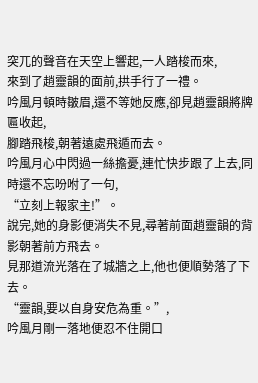突兀的聲音在天空上響起,一人踏梭而來,
來到了趙靈韻的面前,拱手行了一禮。
吟風月頓時皺眉,還不等她反應,卻見趙靈韻將牌匾收起,
腳踏飛梭,朝著遠處飛遁而去。
吟風月心中閃過一絲擔憂,連忙快步跟了上去,同時還不忘吩咐了一句,
“立刻上報家主!”。
說完,她的身影便消失不見,尋著前面趙靈韻的背影朝著前方飛去。
見那道流光落在了城牆之上,他也便順勢落了下去。
“靈韻,要以自身安危為重。”,
吟風月剛一落地便忍不住開口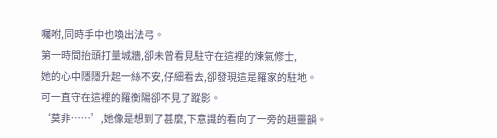囑咐,同時手中也喚出法弓。
第一時間抬頭打量城牆,卻未曾看見駐守在這裡的煉氣修士,
她的心中隱隱升起一絲不安,仔細看去,卻發現這是羅家的駐地。
可一直守在這裡的羅衡陽卻不見了蹤影。
‘莫非……’,她像是想到了甚麼,下意識的看向了一旁的趙靈韻。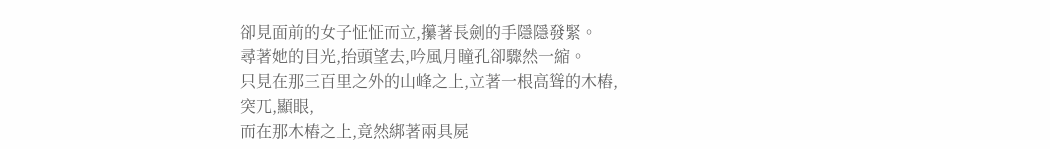卻見面前的女子怔怔而立,攥著長劍的手隱隱發緊。
尋著她的目光,抬頭望去,吟風月瞳孔卻驟然一縮。
只見在那三百里之外的山峰之上,立著一根高聳的木樁,
突兀,顯眼,
而在那木樁之上,竟然綁著兩具屍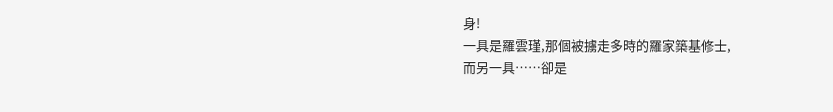身!
一具是羅雲瑾,那個被擄走多時的羅家築基修士,
而另一具……卻是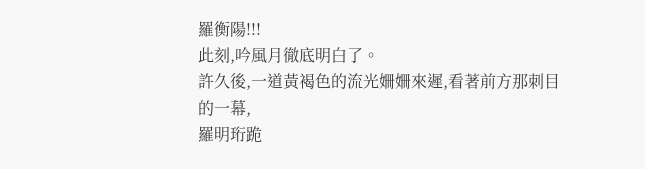羅衡陽!!!
此刻,吟風月徹底明白了。
許久後,一道黃褐色的流光姍姍來遲,看著前方那刺目的一幕,
羅明珩跪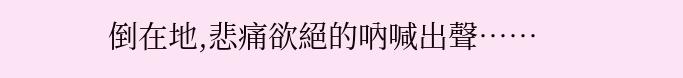倒在地,悲痛欲絕的吶喊出聲……